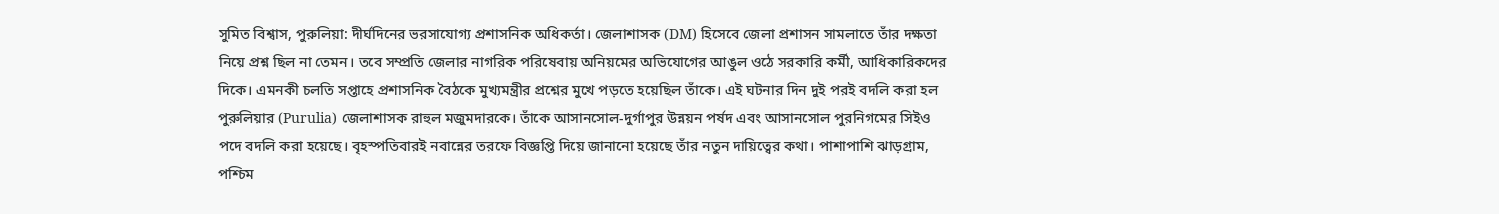সুমিত বিশ্বাস, পুরুলিয়া: দীর্ঘদিনের ভরসাযোগ্য প্রশাসনিক অধিকর্তা। জেলাশাসক (DM) হিসেবে জেলা প্রশাসন সামলাতে তাঁর দক্ষতা নিয়ে প্রশ্ন ছিল না তেমন। তবে সম্প্রতি জেলার নাগরিক পরিষেবায় অনিয়মের অভিযোগের আঙুল ওঠে সরকারি কর্মী, আধিকারিকদের দিকে। এমনকী চলতি সপ্তাহে প্রশাসনিক বৈঠকে মুখ্যমন্ত্রীর প্রশ্নের মুখে পড়তে হয়েছিল তাঁকে। এই ঘটনার দিন দুই পরই বদলি করা হল পুরুলিয়ার (Purulia) জেলাশাসক রাহুল মজুমদারকে। তাঁকে আসানসোল-দুর্গাপুর উন্নয়ন পর্ষদ এবং আসানসোল পুরনিগমের সিইও পদে বদলি করা হয়েছে। বৃহস্পতিবারই নবান্নের তরফে বিজ্ঞপ্তি দিয়ে জানানো হয়েছে তাঁর নতুন দায়িত্বের কথা। পাশাপাশি ঝাড়গ্রাম, পশ্চিম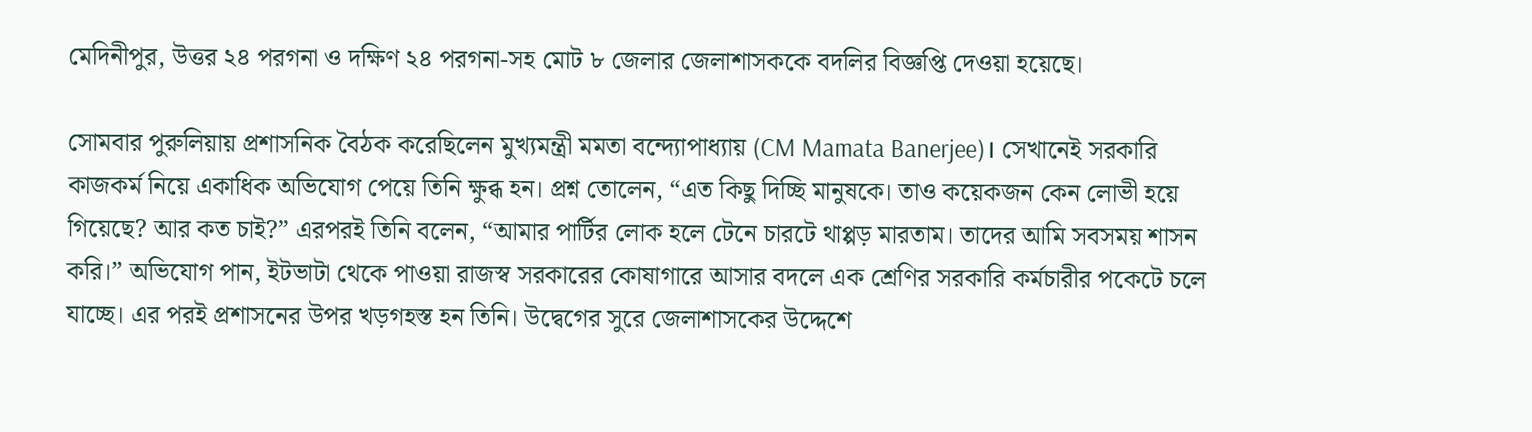মেদিনীপুর, উত্তর ২৪ পরগনা ও দক্ষিণ ২৪ পরগনা-সহ মোট ৮ জেলার জেলাশাসককে বদলির বিজ্ঞপ্তি দেওয়া হয়েছে।

সোমবার পুরুলিয়ায় প্রশাসনিক বৈঠক করেছিলেন মুখ্যমন্ত্রী মমতা বন্দ্যোপাধ্যায় (CM Mamata Banerjee)। সেখানেই সরকারি কাজকর্ম নিয়ে একাধিক অভিযোগ পেয়ে তিনি ক্ষুব্ধ হন। প্রশ্ন তোলেন, “এত কিছু দিচ্ছি মানুষকে। তাও কয়েকজন কেন লোভী হয়ে গিয়েছে? আর কত চাই?” এরপরই তিনি বলেন, “আমার পার্টির লোক হলে টেনে চারটে থাপ্পড় মারতাম। তাদের আমি সবসময় শাসন করি।” অভিযোগ পান, ইটভাটা থেকে পাওয়া রাজস্ব সরকারের কোষাগারে আসার বদলে এক শ্রেণির সরকারি কর্মচারীর পকেটে চলে যাচ্ছে। এর পরই প্রশাসনের উপর খড়গহস্ত হন তিনি। উদ্বেগের সুরে জেলাশাসকের উদ্দেশে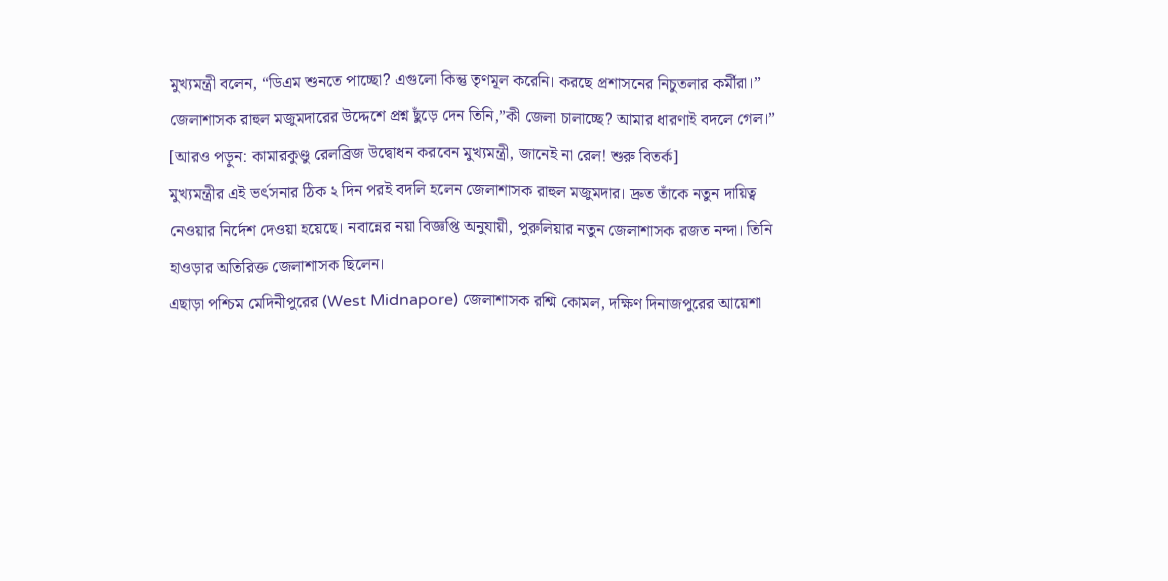মুখ্যমন্ত্রী বলেন, “ডিএম শুনতে পাচ্ছো? এগুলো কিন্তু তৃণমূল করেনি। করছে প্রশাসনের নিচুতলার কর্মীরা।” জেলাশাসক রাহুল মজুমদারের উদ্দেশে প্রশ্ন ছুঁড়ে দেন তিনি,”কী জেলা চালাচ্ছে? আমার ধারণাই বদলে গেল।”
[আরও পড়ুন: কামারকুণ্ডু রেলব্রিজ উদ্বোধন করবেন মুখ্যমন্ত্রী, জানেই না রেল! শুরু বিতর্ক]
মুখ্যমন্ত্রীর এই ভর্ৎসনার ঠিক ২ দিন পরই বদলি হলেন জেলাশাসক রাহুল মজুমদার। দ্রুত তাঁকে নতুন দায়িত্ব নেওয়ার নির্দেশ দেওয়া হয়েছে। নবান্নের নয়া বিজ্ঞপ্তি অনুযায়ী, পুরুলিয়ার নতুন জেলাশাসক রজত নন্দা। তিনি হাওড়ার অতিরিক্ত জেলাশাসক ছিলেন।
এছাড়া পশ্চিম মেদিনীপুরের (West Midnapore) জেলাশাসক রশ্মি কোমল, দক্ষিণ দিনাজপুরের আয়েশা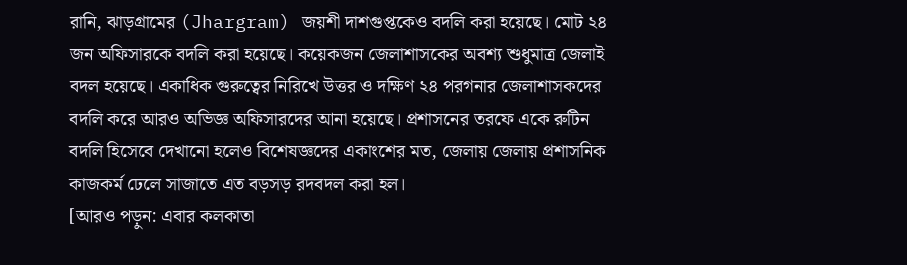রানি, ঝাড়গ্রামের (Jhargram) জয়শী দাশগুপ্তকেও বদলি করা হয়েছে। মোট ২৪ জন অফিসারকে বদলি করা হয়েছে। কয়েকজন জেলাশাসকের অবশ্য শুধুমাত্র জেলাই বদল হয়েছে। একাধিক গুরুত্বের নিরিখে উত্তর ও দক্ষিণ ২৪ পরগনার জেলাশাসকদের বদলি করে আরও অভিজ্ঞ অফিসারদের আনা হয়েছে। প্রশাসনের তরফে একে রুটিন বদলি হিসেবে দেখানো হলেও বিশেষজ্ঞদের একাংশের মত, জেলায় জেলায় প্রশাসনিক কাজকর্ম ঢেলে সাজাতে এত বড়সড় রদবদল করা হল।
[আরও পড়ুন: এবার কলকাতা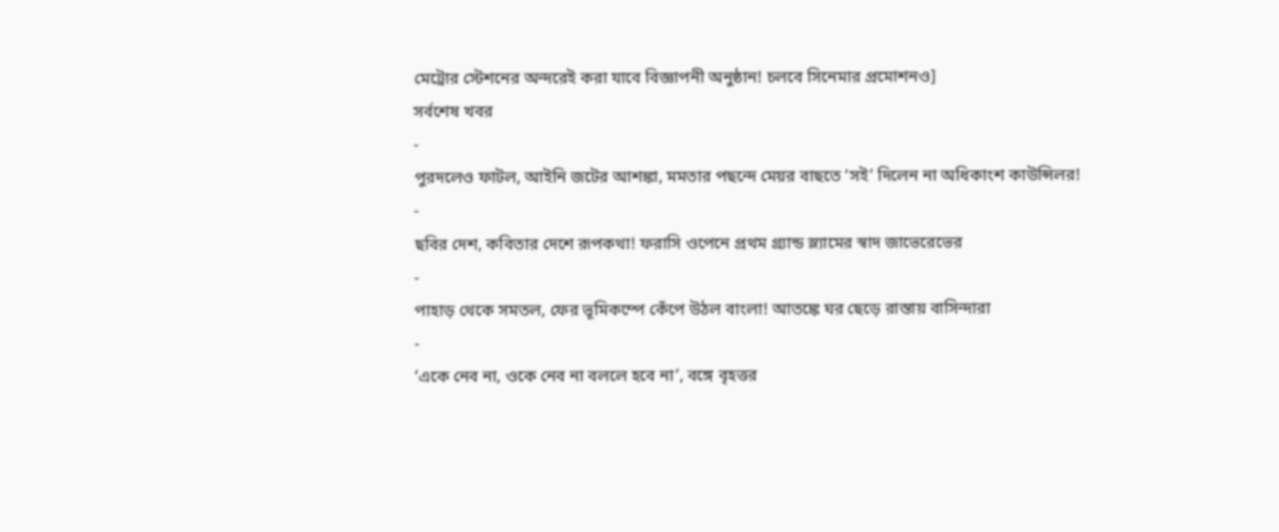মেট্রোর স্টেশনের অন্দরেই করা যাবে বিজ্ঞাপনী অনুষ্ঠান! চলবে সিনেমার প্রমোশনও]
সর্বশেষ খবর
-
পুরদলেও ফাটল, আইনি জটের আশঙ্কা, মমতার পছন্দে মেয়র বাছতে ‘সই’ দিলেন না অধিকাংশ কাউন্সিলর!
-
ছবির দেশ, কবিতার দেশে রূপকথা! ফরাসি ওপেনে প্রথম গ্র্যান্ড স্ল্যামের স্বাদ জাভেরেভের
-
পাহাড় থেকে সমতল, ফের ভূমিকম্পে কেঁপে উঠল বাংলা! আতঙ্কে ঘর ছেড়ে রাস্তায় বাসিন্দারা
-
‘একে নেব না, ওকে নেব না বললে হবে না’, বঙ্গে বৃহত্তর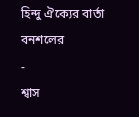হিন্দু ঐক্যের বার্তা বনশলের
-
শ্বাস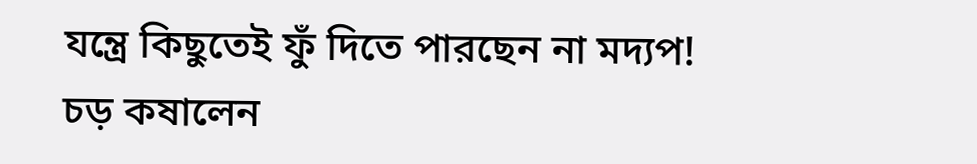যন্ত্রে কিছুতেই ফুঁ দিতে পারছেন না মদ্যপ! চড় কষালেন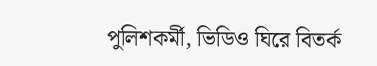পুলিশকর্মী, ভিডিও ঘিরে বিতর্ক